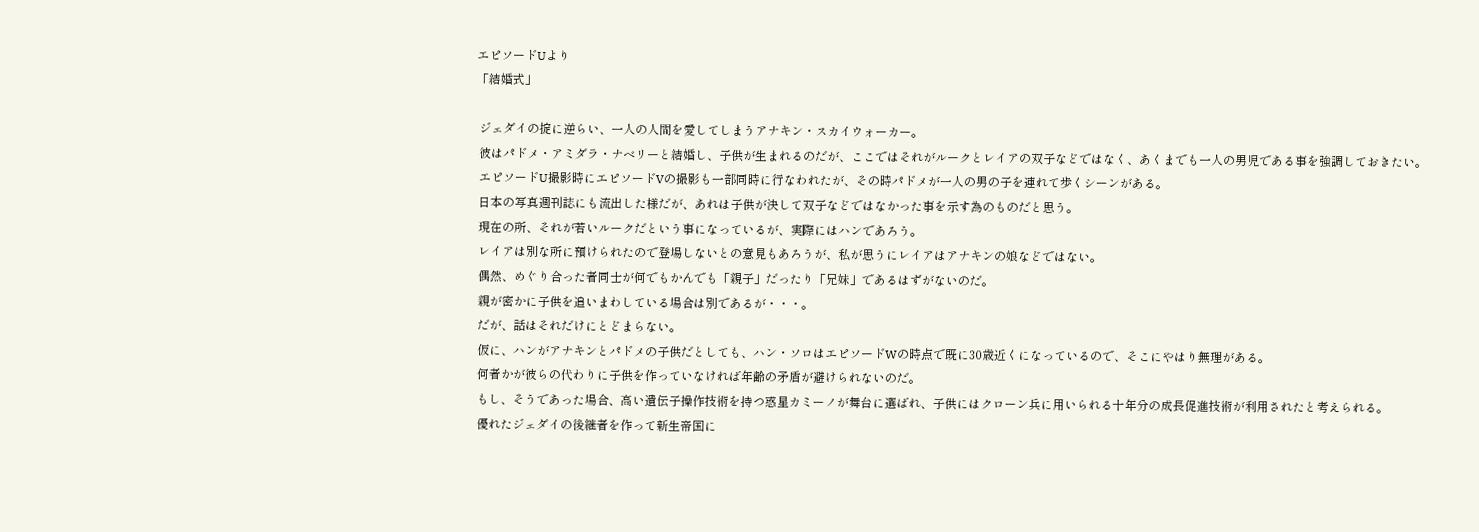エピソードUより
「結婚式」

 ジェダイの掟に逆らい、一人の人間を愛してしまうアナキン・スカイウォーカー。
 彼はパドメ・アミダラ・ナベリーと結婚し、子供が生まれるのだが、ここではそれがルークとレイアの双子などではなく、あくまでも一人の男児である事を強調しておきたい。
 エピソードU撮影時にエピソードVの撮影も一部同時に行なわれたが、その時パドメが一人の男の子を連れて歩くシーンがある。
 日本の写真週刊誌にも流出した様だが、あれは子供が決して双子などではなかった事を示す為のものだと思う。
 現在の所、それが若いルークだという事になっているが、実際にはハンであろう。
 レイアは別な所に預けられたので登場しないとの意見もあろうが、私が思うにレイアはアナキンの娘などではない。
 偶然、めぐり合った者同士が何でもかんでも「親子」だったり「兄妹」であるはずがないのだ。
 親が密かに子供を追いまわしている場合は別であるが・・・。
 だが、話はそれだけにとどまらない。
 仮に、ハンがアナキンとパドメの子供だとしても、ハン・ソロはエピソードWの時点で既に30歳近くになっているので、そこにやはり無理がある。
 何者かが彼らの代わりに子供を作っていなければ年齢の矛盾が避けられないのだ。
 もし、そうであった場合、高い遺伝子操作技術を持つ惑星カミーノが舞台に選ばれ、子供にはクローン兵に用いられる十年分の成長促進技術が利用されたと考えられる。
 優れたジェダイの後継者を作って新生帝国に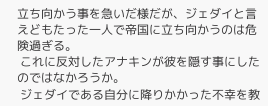立ち向かう事を急いだ様だが、ジェダイと言えどもたった一人で帝国に立ち向かうのは危険過ぎる。
 これに反対したアナキンが彼を隠す事にしたのではなかろうか。
 ジェダイである自分に降りかかった不幸を教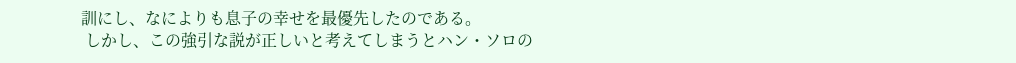訓にし、なによりも息子の幸せを最優先したのである。
 しかし、この強引な説が正しいと考えてしまうとハン・ソロの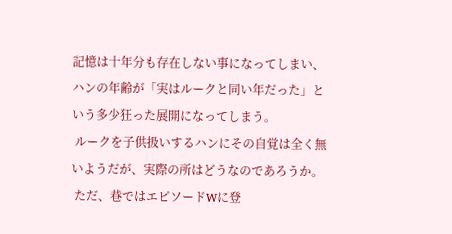記憶は十年分も存在しない事になってしまい、ハンの年齢が「実はルークと同い年だった」という多少狂った展開になってしまう。
 ルークを子供扱いするハンにその自覚は全く無いようだが、実際の所はどうなのであろうか。
 ただ、巷ではエピソードWに登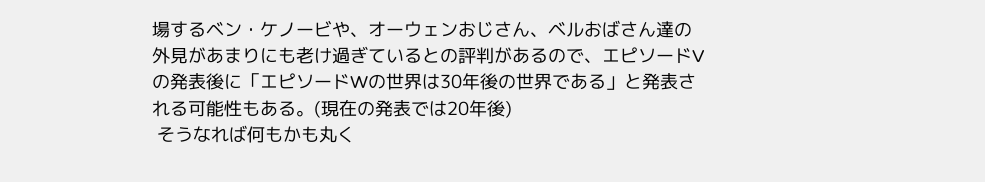場するベン・ケノービや、オーウェンおじさん、ベルおばさん達の外見があまりにも老け過ぎているとの評判があるので、エピソードVの発表後に「エピソードWの世界は30年後の世界である」と発表される可能性もある。(現在の発表では20年後)
 そうなれば何もかも丸く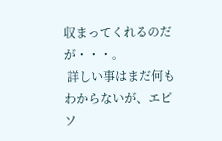収まってくれるのだが・・・。
 詳しい事はまだ何もわからないが、エピソ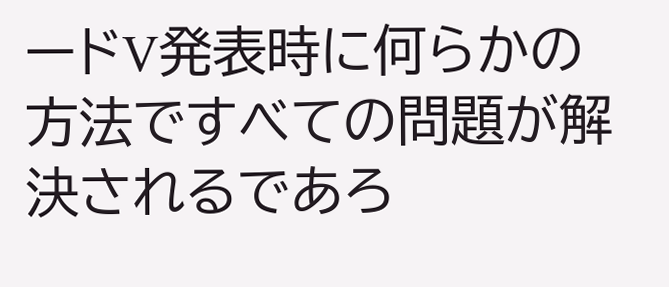ードV発表時に何らかの方法ですべての問題が解決されるであろ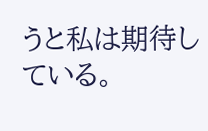うと私は期待している。